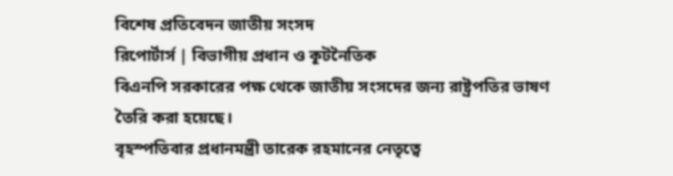বিশেষ প্রতিবেদন জাতীয় সংসদ
রিপোর্টার্স | বিভাগীয় প্রধান ও কূটনৈতিক
বিএনপি সরকারের পক্ষ থেকে জাতীয় সংসদের জন্য রাষ্ট্রপতির ভাষণ তৈরি করা হয়েছে।
বৃহস্পতিবার প্রধানমন্ত্রী তারেক রহমানের নেতৃত্বে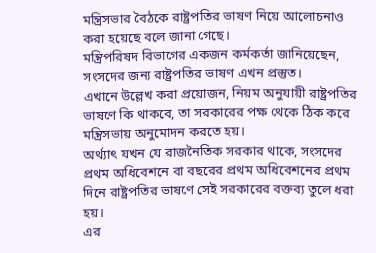মন্ত্রিসভার বৈঠকে রাষ্ট্রপতির ভাষণ নিয়ে আলোচনাও করা হয়েছে বলে জানা গেছে।
মন্ত্রিপরিষদ বিভাগের একজন কর্মকর্তা জানিয়েছেন, সংসদের জন্য রাষ্ট্রপতির ভাষণ এখন প্রস্তুত।
এখানে উল্লেখ করা প্রয়োজন, নিয়ম অনুযায়ী রাষ্ট্রপতির ভাষণে কি থাকবে, তা সরকারের পক্ষ থেকে ঠিক করে মন্ত্রিসভায় অনুমোদন করতে হয়।
অর্থ্যাৎ যখন যে রাজনৈতিক সরকার থাকে, সংসদের প্রথম অধিবেশনে বা বছরের প্রথম অধিবেশনের প্রথম দিনে রাষ্ট্রপতির ভাষণে সেই সরকারের বক্তব্য তুলে ধরা হয়।
এর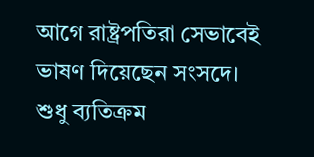আগে রাষ্ট্রপতিরা সেভাবেই ভাষণ দিয়েছেন সংসদে। শুধু ব্যতিক্রম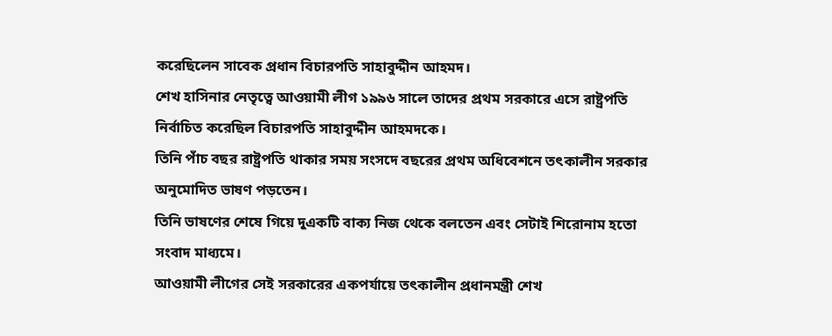করেছিলেন সাবেক প্রধান বিচারপতি সাহাবুদ্দীন আহমদ।
শেখ হাসিনার নেতৃত্বে আওয়ামী লীগ ১৯৯৬ সালে তাদের প্রথম সরকারে এসে রাষ্ট্রপতি নির্বাচিত করেছিল বিচারপতি সাহাবুদ্দীন আহমদকে।
তিনি পাঁচ বছর রাষ্ট্রপতি থাকার সময় সংসদে বছরের প্রথম অধিবেশনে তৎকালীন সরকার অনুমোদিত ভাষণ পড়তেন।
তিনি ভাষণের শেষে গিয়ে দুএকটি বাক্য নিজ থেকে বলতেন এবং সেটাই শিরোনাম হতো সংবাদ মাধ্যমে।
আওয়ামী লীগের সেই সরকারের একপর্যায়ে তৎকালীন প্রধানমন্ত্রী শেখ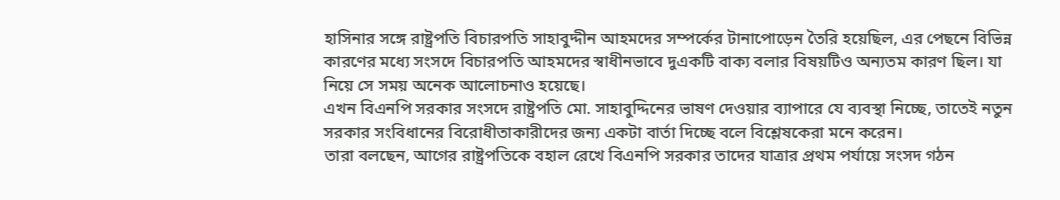হাসিনার সঙ্গে রাষ্ট্রপতি বিচারপতি সাহাবুদ্দীন আহমদের সম্পর্কের টানাপোড়েন তৈরি হয়েছিল, এর পেছনে বিভিন্ন কারণের মধ্যে সংসদে বিচারপতি আহমদের স্বাধীনভাবে দুএকটি বাক্য বলার বিষয়টিও অন্যতম কারণ ছিল। যা নিয়ে সে সময় অনেক আলোচনাও হয়েছে।
এখন বিএনপি সরকার সংসদে রাষ্ট্রপতি মো. সাহাবুদ্দিনের ভাষণ দেওয়ার ব্যাপারে যে ব্যবস্থা নিচ্ছে, তাতেই নতুন সরকার সংবিধানের বিরোধীতাকারীদের জন্য একটা বার্তা দিচ্ছে বলে বিশ্লেষকেরা মনে করেন।
তারা বলছেন, আগের রাষ্ট্রপতিকে বহাল রেখে বিএনপি সরকার তাদের যাত্রার প্রথম পর্যায়ে সংসদ গঠন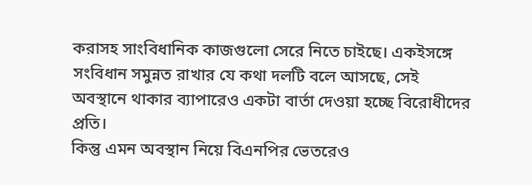করাসহ সাংবিধানিক কাজগুলো সেরে নিতে চাইছে। একইসঙ্গে সংবিধান সমুন্নত রাখার যে কথা দলটি বলে আসছে, সেই অবস্থানে থাকার ব্যাপারেও একটা বার্তা দেওয়া হচ্ছে বিরোধীদের প্রতি।
কিন্তু এমন অবস্থান নিয়ে বিএনপির ভেতরেও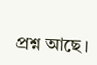প্রশ্ন আছে।